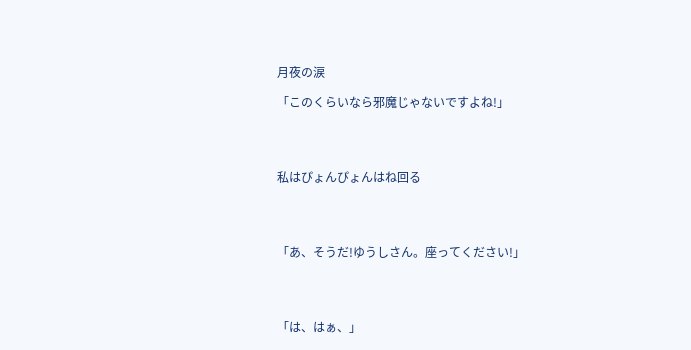月夜の涙

「このくらいなら邪魔じゃないですよね!」




私はぴょんぴょんはね回る




「あ、そうだ!ゆうしさん。座ってください!」




「は、はぁ、」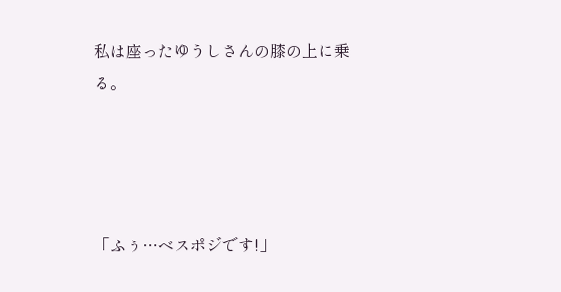私は座ったゆうしさんの膝の上に乗る。




「ふぅ…ベスポジです!」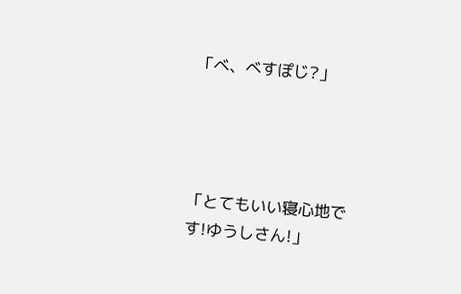「べ、べすぽじ?」




「とてもいい寝心地です!ゆうしさん!」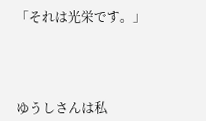「それは光栄です。」




ゆうしさんは私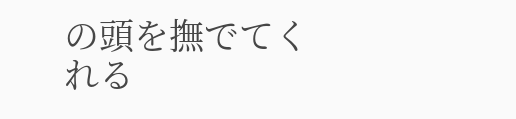の頭を撫でてくれる